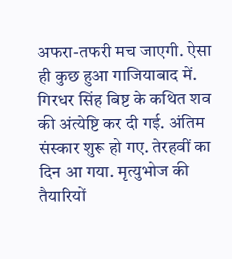अफरा-तफरी मच जाएगी. ऐसा ही कुछ हुआ गाजियाबाद में. गिरधर सिंह बिष्ट के कथित शव की अंत्येष्टि कर दी गई. अंतिम संस्कार शुरू हो गए. तेरहवीं का दिन आ गया. मृत्युभोज की तैयारियों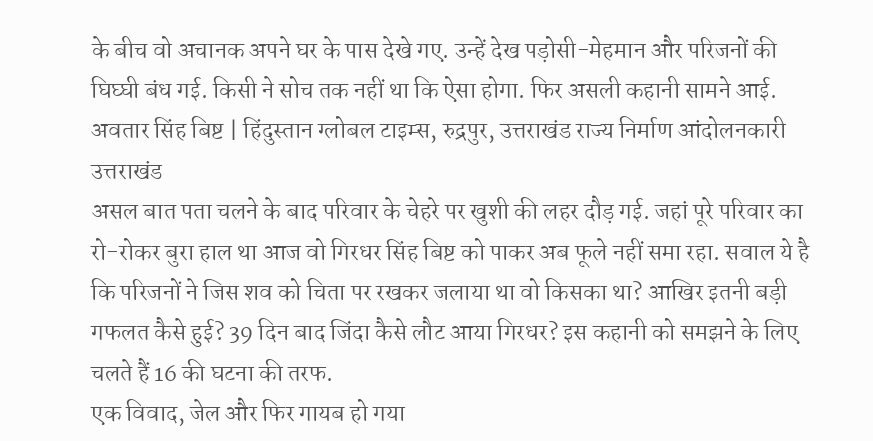के बीच वो अचानक अपने घर के पास देखे गए. उन्हें देख पड़ोसी-मेहमान और परिजनों की घिघ्घी बंध गई. किसी ने सोच तक नहीं था कि ऐसा होगा. फिर असली कहानी सामने आई.
अवतार सिंह बिष्ट | हिंदुस्तान ग्लोबल टाइम्स, रुद्रपुर, उत्तराखंड राज्य निर्माण आंदोलनकारी उत्तराखंड
असल बात पता चलने के बाद परिवार के चेहरे पर खुशी की लहर दौड़ गई. जहां पूरे परिवार का रो-रोकर बुरा हाल था आज वो गिरधर सिंह बिष्ट को पाकर अब फूले नहीं समा रहा. सवाल ये है कि परिजनों ने जिस शव को चिता पर रखकर जलाया था वो किसका था? आखिर इतनी बड़ी गफलत कैसे हुई? 39 दिन बाद जिंदा कैसे लौट आया गिरधर? इस कहानी को समझने के लिए चलते हैं 16 की घटना की तरफ.
एक विवाद, जेल और फिर गायब हो गया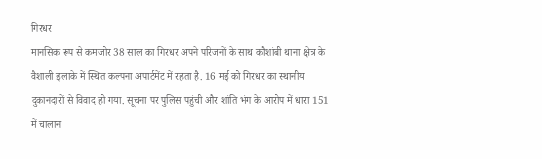गिरधर
मानसिक रूप से कमजोर 38 साल का गिरधर अपने परिजनों के साथ कौशांबी थाना क्षेत्र के वैशाली इलाके में स्थित कल्पना अपार्टमेंट में रहता है. 16 मई को गिरधर का स्थानीय दुकानदारों से विवाद हो गया. सूचना पर पुलिस पहुंची और शांति भंग के आरोप में धारा 151 में चालान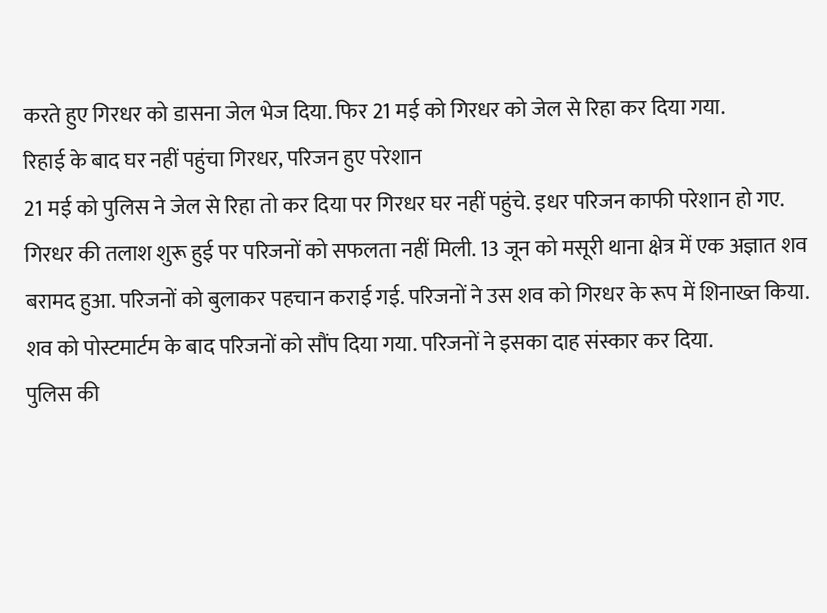करते हुए गिरधर को डासना जेल भेज दिया. फिर 21 मई को गिरधर को जेल से रिहा कर दिया गया.
रिहाई के बाद घर नहीं पहुंचा गिरधर, परिजन हुए परेशान
21 मई को पुलिस ने जेल से रिहा तो कर दिया पर गिरधर घर नहीं पहुंचे. इधर परिजन काफी परेशान हो गए. गिरधर की तलाश शुरू हुई पर परिजनों को सफलता नहीं मिली. 13 जून को मसूरी थाना क्षेत्र में एक अज्ञात शव बरामद हुआ. परिजनों को बुलाकर पहचान कराई गई. परिजनों ने उस शव को गिरधर के रूप में शिनाख्त किया. शव को पोस्टमार्टम के बाद परिजनों को सौंप दिया गया. परिजनों ने इसका दाह संस्कार कर दिया.
पुलिस की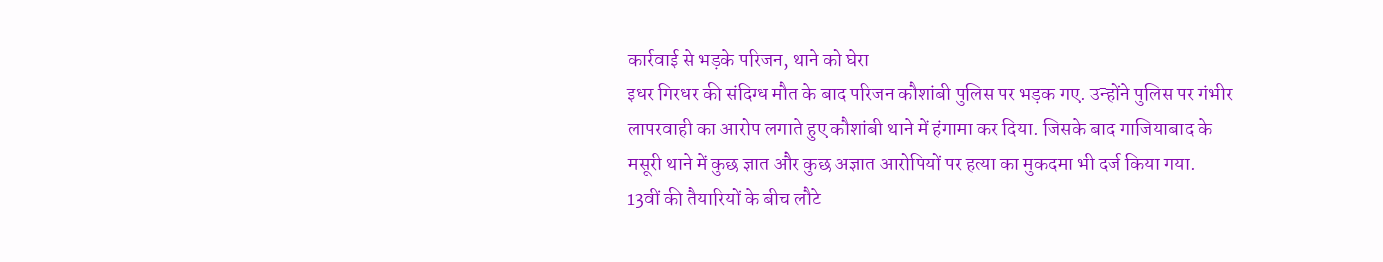कार्रवाई से भड़के परिजन, थाने को घेरा
इधर गिरधर की संदिग्ध मौत के बाद परिजन कौशांबी पुलिस पर भड़क गए. उन्होंने पुलिस पर गंभीर लापरवाही का आरोप लगाते हुए कौशांबी थाने में हंगामा कर दिया. जिसके बाद गाजियाबाद के मसूरी थाने में कुछ ज्ञात और कुछ अज्ञात आरोपियों पर हत्या का मुकदमा भी दर्ज किया गया.
13वीं की तैयारियों के बीच लौटे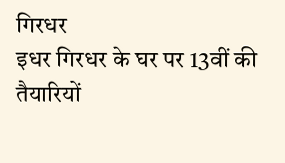गिरधर
इधर गिरधर के घर पर 13वीं की तैयारियों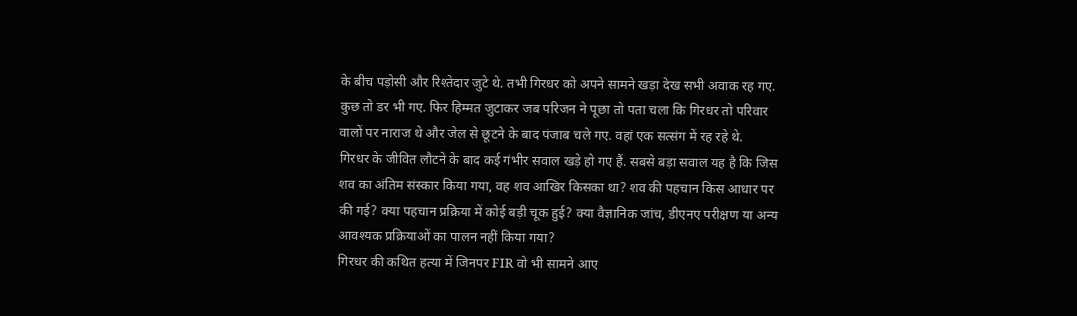के बीच पड़ोसी और रिश्तेदार जुटे थे. तभी गिरधर को अपने सामने खड़ा देख सभी अवाक रह गए. कुछ तो डर भी गए. फिर हिम्मत जुटाकर जब परिजन ने पूछा तो पता चला कि गिरधर तो परिवार वालों पर नाराज थे और जेल से छूटने के बाद पंजाब चले गए. वहां एक सत्संग में रह रहे थे.
गिरधर के जीवित लौटने के बाद कई गंभीर सवाल खड़े हो गए हैं. सबसे बड़ा सवाल यह है कि जिस शव का अंतिम संस्कार किया गया, वह शव आखिर किसका था? शव की पहचान किस आधार पर की गई? क्या पहचान प्रक्रिया में कोई बड़ी चूक हुई? क्या वैज्ञानिक जांच, डीएनए परीक्षण या अन्य आवश्यक प्रक्रियाओं का पालन नहीं किया गया?
गिरधर की कथित हत्या में जिनपर FIR वो भी सामने आए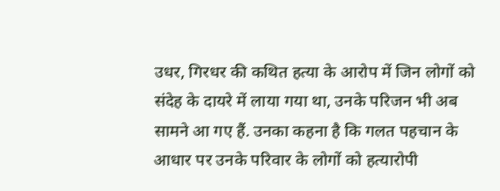उधर, गिरधर की कथित हत्या के आरोप में जिन लोगों को संदेह के दायरे में लाया गया था, उनके परिजन भी अब सामने आ गए हैं. उनका कहना है कि गलत पहचान के आधार पर उनके परिवार के लोगों को हत्यारोपी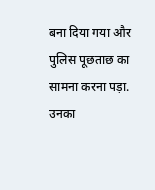बना दिया गया और पुलिस पूछताछ का सामना करना पड़ा. उनका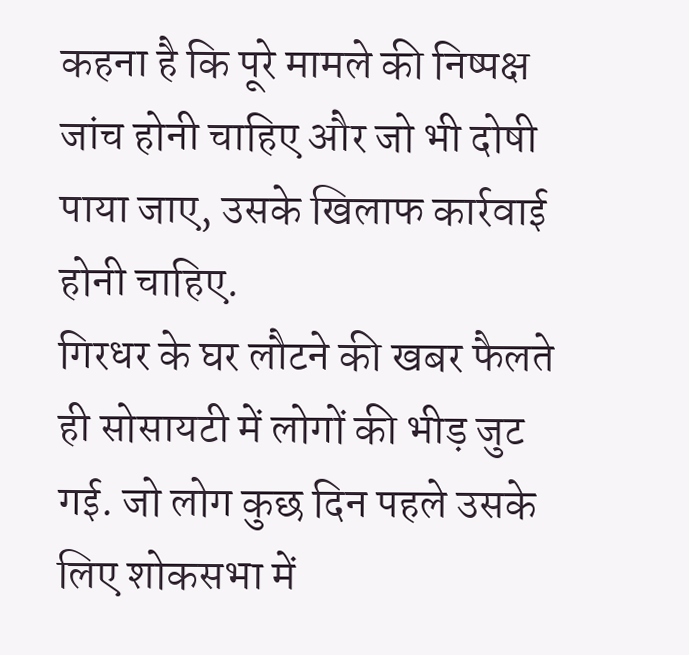कहना है कि पूरे मामले की निष्पक्ष जांच होनी चाहिए और जो भी दोषी पाया जाए, उसके खिलाफ कार्रवाई होनी चाहिए.
गिरधर के घर लौटने की खबर फैलते ही सोसायटी में लोगों की भीड़ जुट गई. जो लोग कुछ दिन पहले उसके लिए शोकसभा में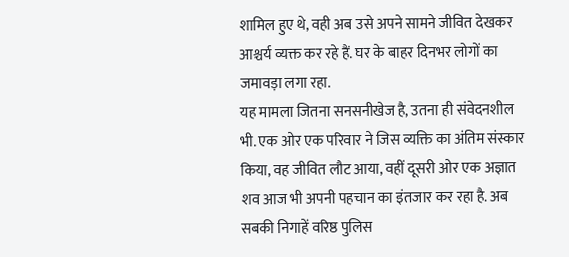शामिल हुए थे, वही अब उसे अपने सामने जीवित देखकर आश्चर्य व्यक्त कर रहे हैं. घर के बाहर दिनभर लोगों का जमावड़ा लगा रहा.
यह मामला जितना सनसनीखेज है, उतना ही संवेदनशील भी. एक ओर एक परिवार ने जिस व्यक्ति का अंतिम संस्कार किया, वह जीवित लौट आया, वहीं दूसरी ओर एक अज्ञात शव आज भी अपनी पहचान का इंतजार कर रहा है. अब सबकी निगाहें वरिष्ठ पुलिस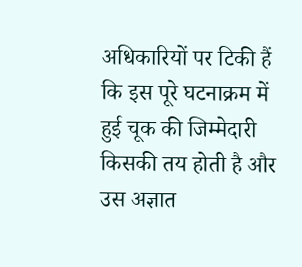अधिकारियों पर टिकी हैं कि इस पूरे घटनाक्रम में हुई चूक की जिम्मेदारी किसकी तय होती है और उस अज्ञात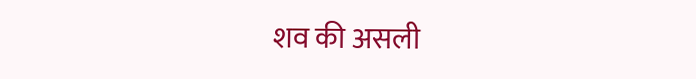शव की असली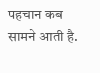पहचान कब सामने आती है.